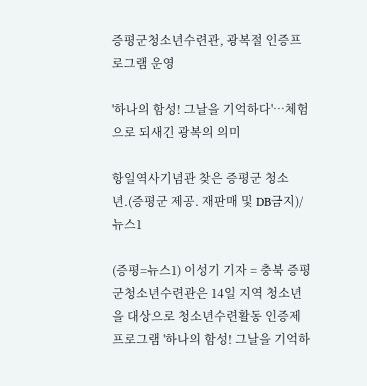증평군청소년수련관, 광복절 인증프로그램 운영

'하나의 함성! 그날을 기억하다'…체험으로 되새긴 광복의 의미

항일역사기념관 찾은 증평군 청소년.(증평군 제공. 재판매 및 DB금지)/뉴스1

(증평=뉴스1) 이성기 기자 = 충북 증평군청소년수련관은 14일 지역 청소년을 대상으로 청소년수련활동 인증제 프로그램 '하나의 함성! 그날을 기억하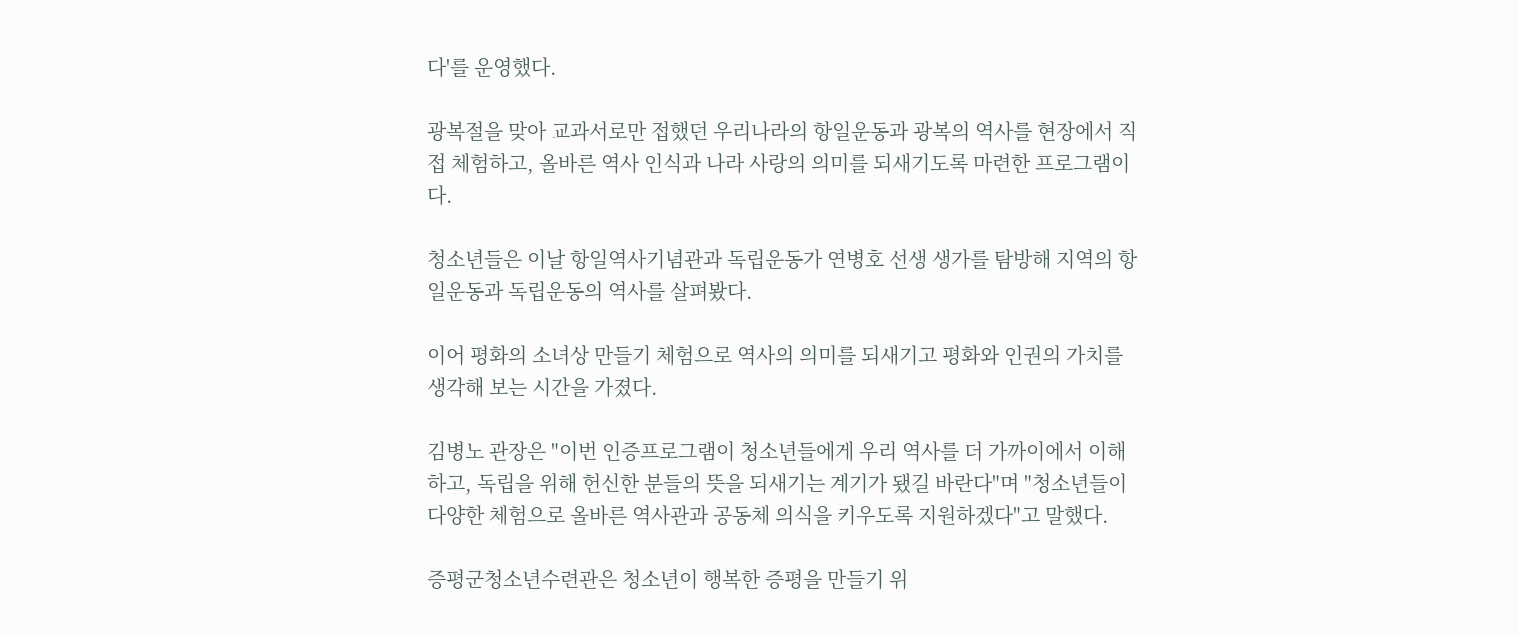다'를 운영했다.

광복절을 맞아 교과서로만 접했던 우리나라의 항일운동과 광복의 역사를 현장에서 직접 체험하고, 올바른 역사 인식과 나라 사랑의 의미를 되새기도록 마련한 프로그램이다.

청소년들은 이날 항일역사기념관과 독립운동가 연병호 선생 생가를 탐방해 지역의 항일운동과 독립운동의 역사를 살펴봤다.

이어 평화의 소녀상 만들기 체험으로 역사의 의미를 되새기고 평화와 인권의 가치를 생각해 보는 시간을 가졌다.

김병노 관장은 "이번 인증프로그램이 청소년들에게 우리 역사를 더 가까이에서 이해하고, 독립을 위해 헌신한 분들의 뜻을 되새기는 계기가 됐길 바란다"며 "청소년들이 다양한 체험으로 올바른 역사관과 공동체 의식을 키우도록 지원하겠다"고 말했다.

증평군청소년수련관은 청소년이 행복한 증평을 만들기 위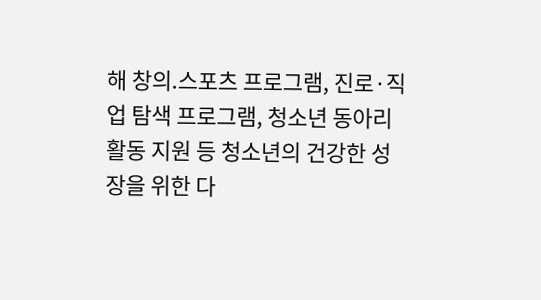해 창의․스포츠 프로그램, 진로·직업 탐색 프로그램, 청소년 동아리 활동 지원 등 청소년의 건강한 성장을 위한 다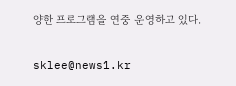양한 프로그램을 연중 운영하고 있다.

sklee@news1.kr